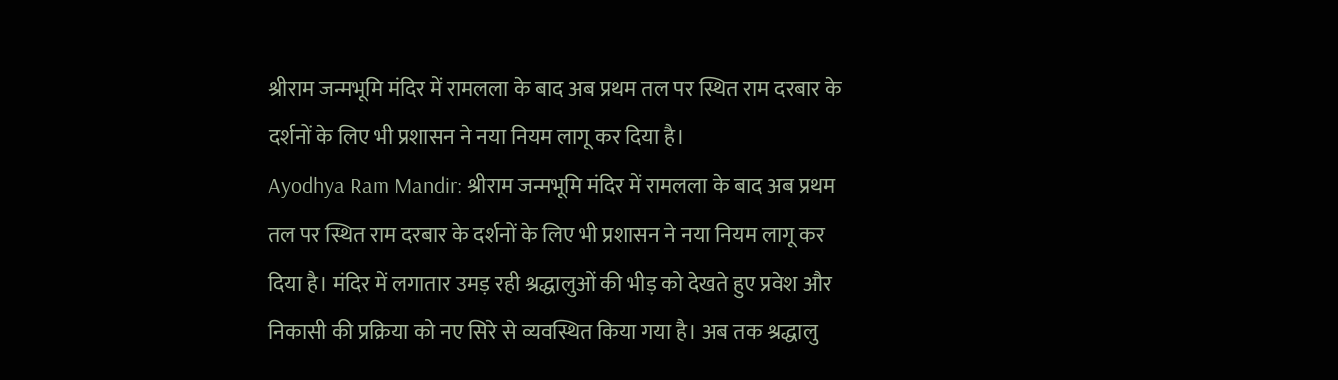श्रीराम जन्मभूमि मंदिर में रामलला के बाद अब प्रथम तल पर स्थित राम दरबार के दर्शनों के लिए भी प्रशासन ने नया नियम लागू कर दिया है।
Ayodhya Ram Mandir: श्रीराम जन्मभूमि मंदिर में रामलला के बाद अब प्रथम तल पर स्थित राम दरबार के दर्शनों के लिए भी प्रशासन ने नया नियम लागू कर दिया है। मंदिर में लगातार उमड़ रही श्रद्धालुओं की भीड़ को देखते हुए प्रवेश और निकासी की प्रक्रिया को नए सिरे से व्यवस्थित किया गया है। अब तक श्रद्धालु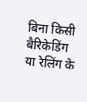बिना किसी बैरिकेडिंग या रेलिंग के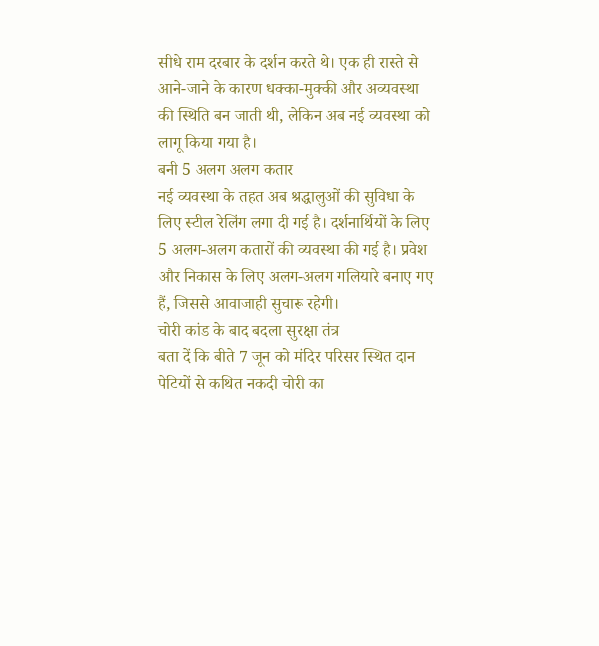सीधे राम दरबार के दर्शन करते थे। एक ही रास्ते से आने-जाने के कारण धक्का-मुक्की और अव्यवस्था की स्थिति बन जाती थी, लेकिन अब नई व्यवस्था को लागू किया गया है।
बनी 5 अलग अलग कतार
नई व्यवस्था के तहत अब श्रद्धालुओं की सुविधा के लिए स्टील रेलिंग लगा दी गई है। दर्शनार्थियों के लिए 5 अलग-अलग कतारों की व्यवस्था की गई है। प्रवेश और निकास के लिए अलग-अलग गलियारे बनाए गए हैं, जिससे आवाजाही सुचारू रहेगी।
चोरी कांड के बाद बदला सुरक्षा तंत्र
बता दें कि बीते 7 जून को मंदिर परिसर स्थित दान पेटियों से कथित नकदी चोरी का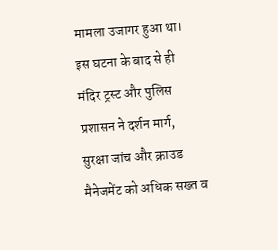मामला उजागर हुआ था। इस घटना के बाद से ही मंदिर ट्रस्ट और पुलिस प्रशासन ने दर्शन मार्ग, सुरक्षा जांच और क्राउड मैनेजमेंट को अधिक सख्त व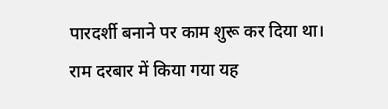पारदर्शी बनाने पर काम शुरू कर दिया था। राम दरबार में किया गया यह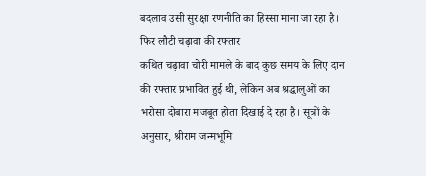बदलाव उसी सुरक्षा रणनीति का हिस्सा माना जा रहा है।
फिर लौटी चढ़ावा की रफ्तार
कथित चढ़ावा चोरी मामले के बाद कुछ समय के लिए दान की रफ्तार प्रभावित हुई थी, लेकिन अब श्रद्धालुओं का भरोसा दोबारा मजबूत होता दिखाई दे रहा है। सूत्रों के अनुसार, श्रीराम जन्मभूमि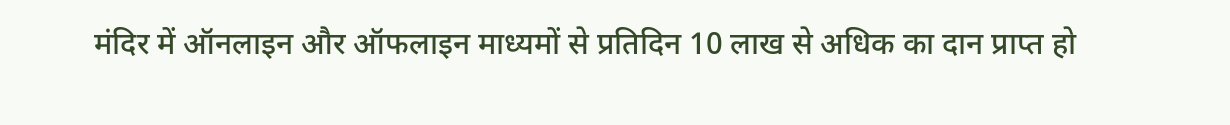मंदिर में ऑनलाइन और ऑफलाइन माध्यमों से प्रतिदिन 10 लाख से अधिक का दान प्राप्त हो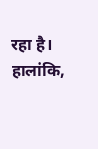रहा है। हालांकि,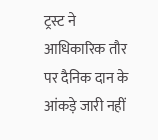ट्रस्ट ने आधिकारिक तौर पर दैनिक दान के आंकड़े जारी नहीं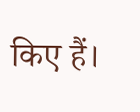किए हैं।